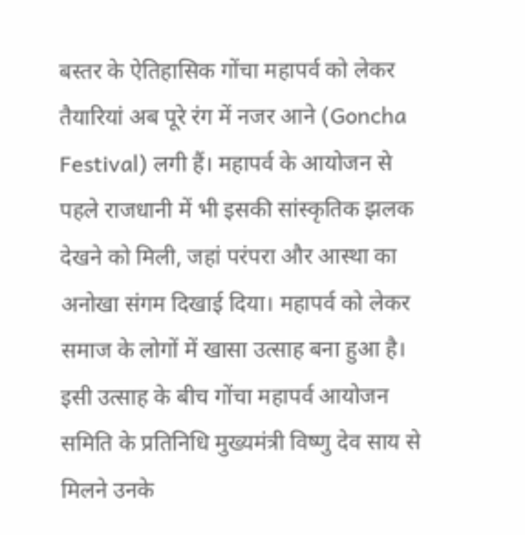बस्तर के ऐतिहासिक गोंचा महापर्व को लेकर तैयारियां अब पूरे रंग में नजर आने (Goncha Festival) लगी हैं। महापर्व के आयोजन से पहले राजधानी में भी इसकी सांस्कृतिक झलक देखने को मिली, जहां परंपरा और आस्था का अनोखा संगम दिखाई दिया। महापर्व को लेकर समाज के लोगों में खासा उत्साह बना हुआ है।
इसी उत्साह के बीच गोंचा महापर्व आयोजन समिति के प्रतिनिधि मुख्यमंत्री विष्णु देव साय से मिलने उनके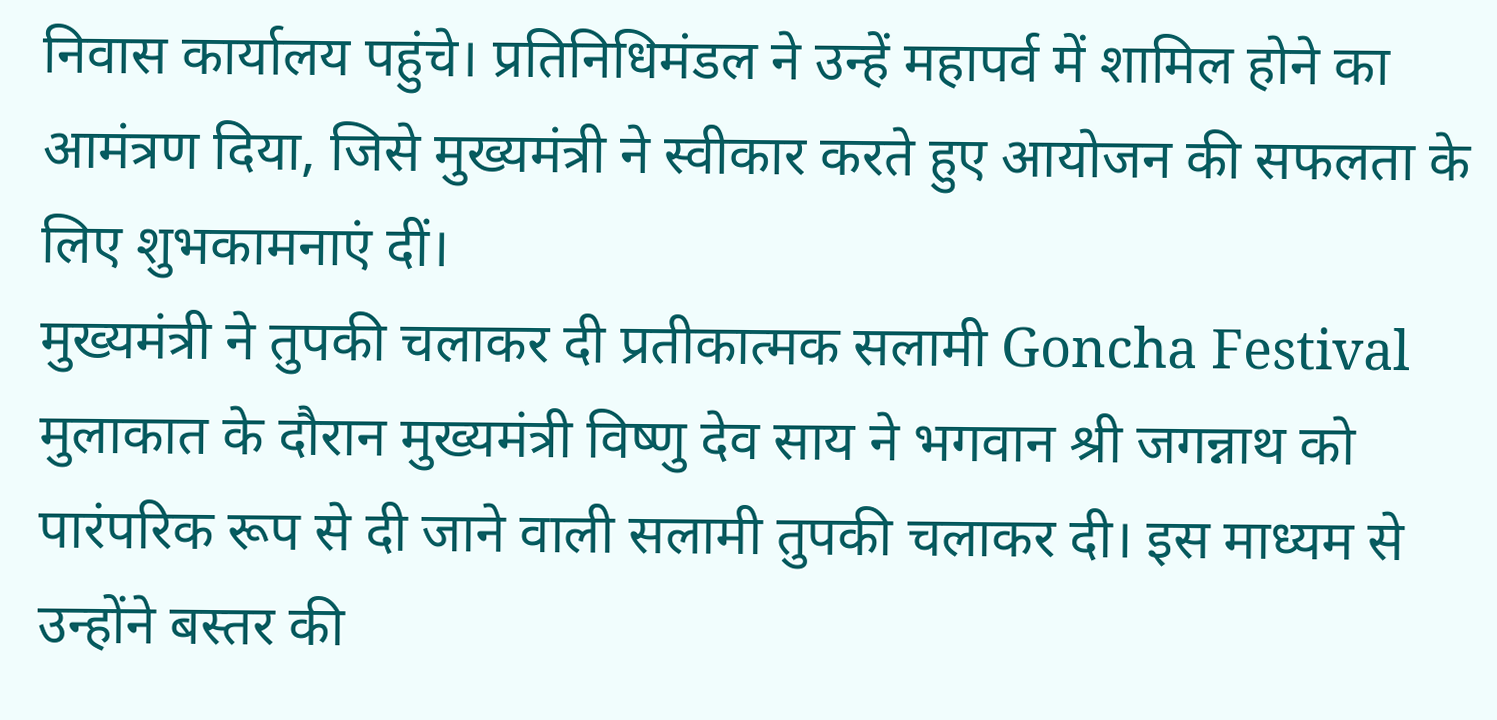निवास कार्यालय पहुंचे। प्रतिनिधिमंडल ने उन्हें महापर्व में शामिल होने का आमंत्रण दिया, जिसे मुख्यमंत्री ने स्वीकार करते हुए आयोजन की सफलता के लिए शुभकामनाएं दीं।
मुख्यमंत्री ने तुपकी चलाकर दी प्रतीकात्मक सलामी Goncha Festival
मुलाकात के दौरान मुख्यमंत्री विष्णु देव साय ने भगवान श्री जगन्नाथ को पारंपरिक रूप से दी जाने वाली सलामी तुपकी चलाकर दी। इस माध्यम से उन्होंने बस्तर की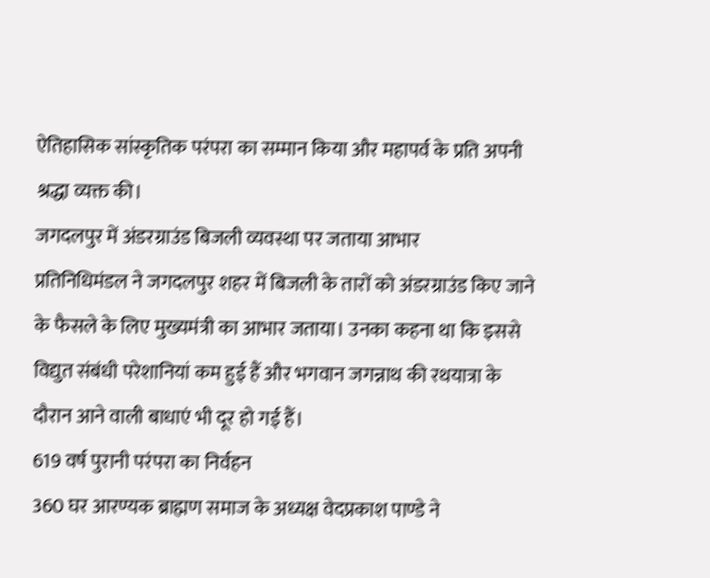ऐतिहासिक सांस्कृतिक परंपरा का सम्मान किया और महापर्व के प्रति अपनी श्रद्धा व्यक्त की।
जगदलपुर में अंडरग्राउंड बिजली व्यवस्था पर जताया आभार
प्रतिनिधिमंडल ने जगदलपुर शहर में बिजली के तारों को अंडरग्राउंड किए जाने के फैसले के लिए मुख्यमंत्री का आभार जताया। उनका कहना था कि इससे विद्युत संबंधी परेशानियां कम हुई हैं और भगवान जगन्नाथ की रथयात्रा के दौरान आने वाली बाधाएं भी दूर हो गई हैं।
619 वर्ष पुरानी परंपरा का निर्वहन
360 घर आरण्यक ब्राह्मण समाज के अध्यक्ष वेदप्रकाश पाण्डे ने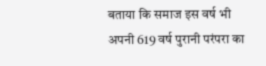बताया कि समाज इस वर्ष भी अपनी 619 वर्ष पुरानी परंपरा का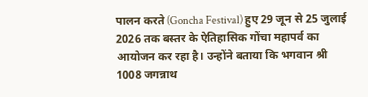पालन करते (Goncha Festival) हुए 29 जून से 25 जुलाई 2026 तक बस्तर के ऐतिहासिक गोंचा महापर्व का आयोजन कर रहा है। उन्होंने बताया कि भगवान श्री 1008 जगन्नाथ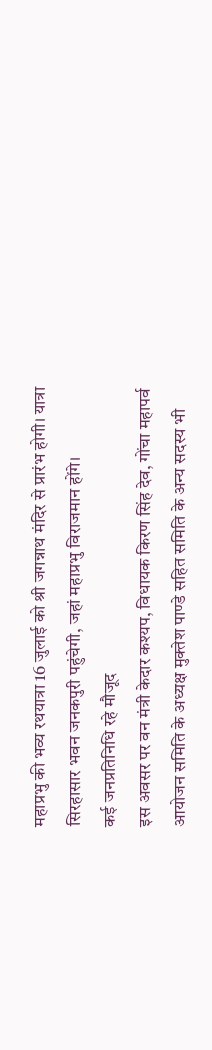महाप्रभु की भव्य रथयात्रा 16 जुलाई को श्री जगन्नाथ मंदिर से प्रारंभ होगी। यात्रा सिरहासार भवन जनकपुरी पहुंचेगी, जहां महाप्रभु विराजमान होंगे।
कई जनप्रतिनिधि रहे मौजूद
इस अवसर पर वन मंत्री केदार कश्यप, विधायक किरण सिंह देव, गोंचा महापर्व आयोजन समिति के अध्यक्ष मुक्तेश पाण्डे सहित समिति के अन्य सदस्य भी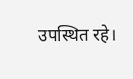उपस्थित रहे।